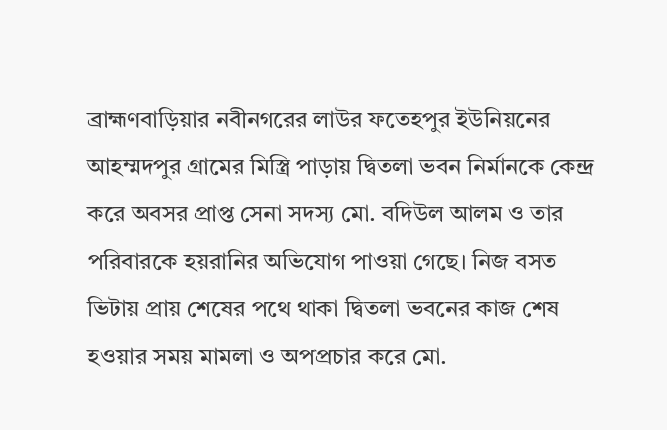ব্রাহ্মণবাড়িয়ার নবীনগরের লাউর ফতেহপুর ইউনিয়নের আহম্মদপুর গ্রামের মিস্ত্রি পাড়ায় দ্বিতলা ভবন নির্মানকে কেন্দ্র করে অবসর প্রাপ্ত সেনা সদস্য মো. বদিউল আলম ও তার পরিবারকে হয়রানির অভিযোগ পাওয়া গেছে। নিজ বসত ভিটায় প্রায় শেষের পথে থাকা দ্বিতলা ভবনের কাজ শেষ হওয়ার সময় মামলা ও অপপ্রচার করে মো.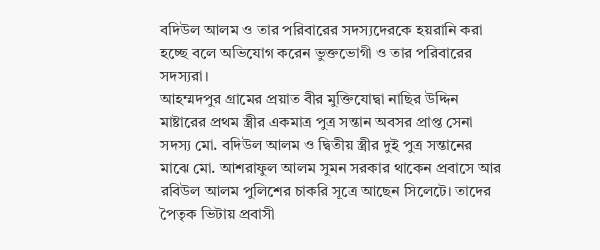বদিউল আলম ও তার পরিবারের সদস্যদেরকে হয়রানি করা হচ্ছে বলে অভিযোগ করেন ভুক্তভোগী ও তার পরিবারের সদস্যরা।
আহম্মদপুর গ্রামের প্রয়াত বীর মুক্তিযোদ্বা নাছির উদ্দিন মাষ্টারের প্রথম স্ত্রীর একমাত্র পুত্র সন্তান অবসর প্রাপ্ত সেনা সদস্য মো. বদিউল আলম ও দ্বিতীয় স্ত্রীর দুই পুত্র সন্তানের মাঝে মো. আশরাফুল আলম সুমন সরকার থাকেন প্রবাসে আর রবিউল আলম পুলিশের চাকরি সূত্রে আছেন সিলেটে। তাদের পৈতৃক ভিটায় প্রবাসী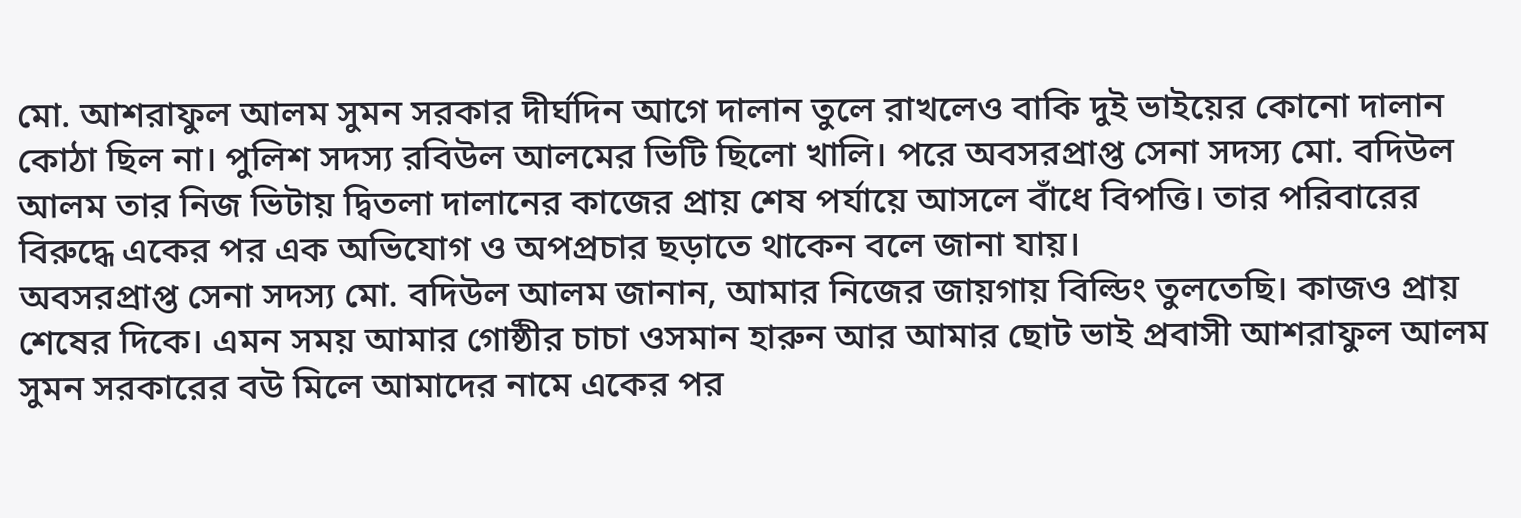মো. আশরাফুল আলম সুমন সরকার দীর্ঘদিন আগে দালান তুলে রাখলেও বাকি দুই ভাইয়ের কোনো দালান কোঠা ছিল না। পুলিশ সদস্য রবিউল আলমের ভিটি ছিলো খালি। পরে অবসরপ্রাপ্ত সেনা সদস্য মো. বদিউল আলম তার নিজ ভিটায় দ্বিতলা দালানের কাজের প্রায় শেষ পর্যায়ে আসলে বাঁধে বিপত্তি। তার পরিবারের বিরুদ্ধে একের পর এক অভিযোগ ও অপপ্রচার ছড়াতে থাকেন বলে জানা যায়।
অবসরপ্রাপ্ত সেনা সদস্য মো. বদিউল আলম জানান, আমার নিজের জায়গায় বিল্ডিং তুলতেছি। কাজও প্রায় শেষের দিকে। এমন সময় আমার গোষ্ঠীর চাচা ওসমান হারুন আর আমার ছোট ভাই প্রবাসী আশরাফুল আলম সুমন সরকারের বউ মিলে আমাদের নামে একের পর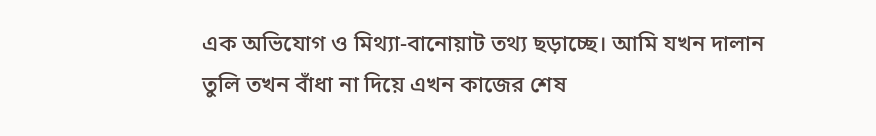এক অভিযোগ ও মিথ্যা-বানোয়াট তথ্য ছড়াচ্ছে। আমি যখন দালান তুলি তখন বাঁধা না দিয়ে এখন কাজের শেষ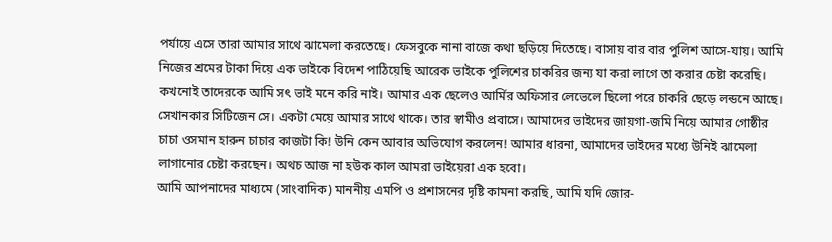পর্যায়ে এসে তারা আমার সাথে ঝামেলা করতেছে। ফেসবুকে নানা বাজে কথা ছড়িয়ে দিতেছে। বাসায় বার বার পুলিশ আসে-যায়। আমি নিজের শ্রমের টাকা দিয়ে এক ভাইকে বিদেশ পাঠিয়েছি আরেক ভাইকে পুলিশের চাকরির জন্য যা করা লাগে তা করার চেষ্টা করেছি। কখনোই তাদেরকে আমি সৎ ভাই মনে করি নাই। আমার এক ছেলেও আর্মির অফিসার লেভেলে ছিলো পরে চাকরি ছেড়ে লন্ডনে আছে। সেখানকার সিটিজেন সে। একটা মেয়ে আমার সাথে থাকে। তার স্বামীও প্রবাসে। আমাদের ভাইদের জায়গা-জমি নিয়ে আমার গোষ্ঠীর চাচা ওসমান হারুন চাচার কাজটা কি! উনি কেন আবার অভিযোগ করলেন! আমার ধারনা, আমাদের ভাইদের মধ্যে উনিই ঝামেলা লাগানোর চেষ্টা করছেন। অথচ আজ না হউক কাল আমরা ভাইয়েরা এক হবো।
আমি আপনাদের মাধ্যমে (সাংবাদিক) মাননীয় এমপি ও প্রশাসনের দৃষ্টি কামনা করছি, আমি যদি জোর-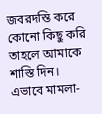জবরদস্তি করে কোনো কিছু করি তাহলে আমাকে শাস্তি দিন। এভাবে মামলা-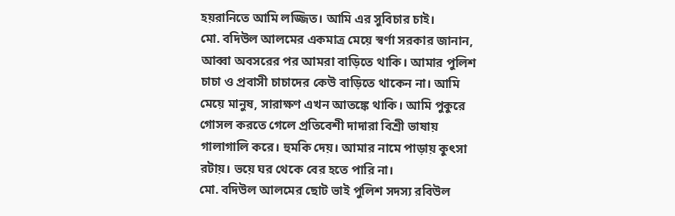হয়রানিতে আমি লজ্জিত। আমি এর সুবিচার চাই।
মো. বদিউল আলমের একমাত্র মেয়ে স্বর্ণা সরকার জানান, আব্বা অবসরের পর আমরা বাড়িতে থাকি। আমার পুলিশ চাচা ও প্রবাসী চাচাদের কেউ বাড়িতে থাকেন না। আমি মেয়ে মানুষ, সারাক্ষণ এখন আতঙ্কে থাকি। আমি পুকুরে গোসল করতে গেলে প্রতিবেশী দাদারা বিশ্রী ভাষায় গালাগালি করে। হুমকি দেয়। আমার নামে পাড়ায় কুৎসা রটায়। ভয়ে ঘর থেকে বের হতে পারি না।
মো. বদিউল আলমের ছোট ভাই পুলিশ সদস্য রবিউল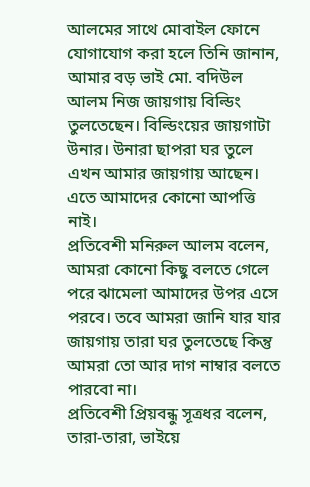আলমের সাথে মোবাইল ফোনে যোগাযোগ করা হলে তিনি জানান, আমার বড় ভাই মো. বদিউল আলম নিজ জায়গায় বিল্ডিং তুলতেছেন। বিল্ডিংয়ের জায়গাটা উনার। উনারা ছাপরা ঘর তুলে এখন আমার জায়গায় আছেন। এতে আমাদের কোনো আপত্তি নাই।
প্রতিবেশী মনিরুল আলম বলেন, আমরা কোনো কিছু বলতে গেলে পরে ঝামেলা আমাদের উপর এসে পরবে। তবে আমরা জানি যার যার জায়গায় তারা ঘর তুলতেছে কিন্তু আমরা তো আর দাগ নাম্বার বলতে পারবো না।
প্রতিবেশী প্রিয়বন্ধু সূত্রধর বলেন, তারা-তারা, ভাইয়ে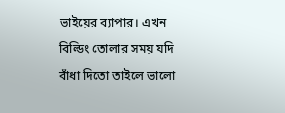ভাইয়ের ব্যাপার। এখন বিল্ডিং তোলার সময় যদি বাঁধা দিতো তাইলে ভালো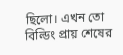ছিলো। এখন তো বিল্ডিং প্রায় শেষের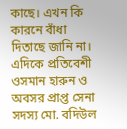কাছে। এখন কি কারনে বাঁধা দিতাছে জানি না।
এদিকে প্রতিবেশী ওসমান হারুন ও অবসর প্রাপ্ত সেনা সদস্য মো. বদিউল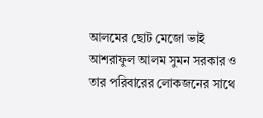আলমের ছোট মেজো ভাই আশরাফুল আলম সুমন সরকার ও তার পরিবারের লোকজনের সাথে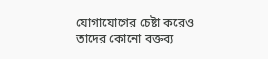যোগাযোগের চেষ্টা করেও তাদের কোনো বক্তব্য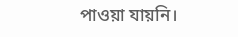পাওয়া যায়নি।